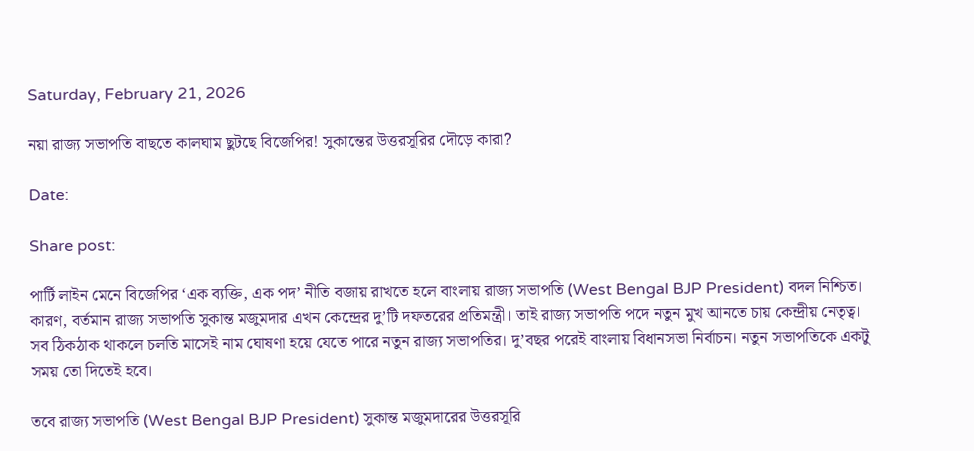Saturday, February 21, 2026

নয়া রাজ্য সভাপতি বাছতে কালঘাম ছুটছে বিজেপির! সুকান্তের উত্তরসূরির দৌড়ে কারা?

Date:

Share post:

পার্টি লাইন মেনে বিজেপির ‘এক ব্যক্তি, এক পদ’ নীতি বজায় রাখতে হলে বাংলায় রাজ্য সভাপতি (West Bengal BJP President) বদল নিশ্চিত। কারণ, বর্তমান রাজ্য সভাপতি সুকান্ত মজুমদার এখন কেন্দ্রের দু’টি দফতরের প্রতিমন্ত্রী। তাই রাজ্য সভাপতি পদে নতুন মুখ আনতে চায় কেন্দ্রীয় নেতৃত্ব। সব ঠিকঠাক থাকলে চলতি মাসেই নাম ঘোষণা হয়ে যেতে পারে নতুন রাজ্য সভাপতির। দু’বছর পরেই বাংলায় বিধানসভা নির্বাচন। নতুন সভাপতিকে একটু সময় তো দিতেই হবে।

তবে রাজ্য সভাপতি (West Bengal BJP President) সুকান্ত মজুমদারের উত্তরসূরি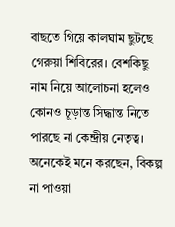বাছতে গিয়ে কালঘাম ছুটছে গেরুয়া শিবিরের। বেশকিছু নাম নিয়ে আলোচনা হলেও কোনও চূড়ান্ত সিদ্ধান্ত নিতে পারছে না কেন্দ্রীয় নেতৃত্ব। অনেকেই মনে করছেন, বিকল্প না পাওয়া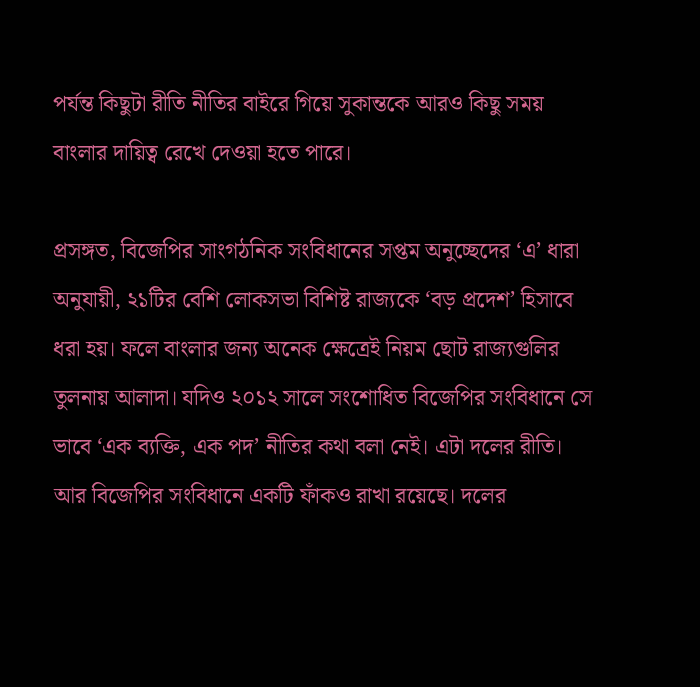পর্যন্ত কিছুটা রীতি নীতির বাইরে গিয়ে সুকান্তকে আরও কিছু সময় বাংলার দায়িত্ব রেখে দেওয়া হতে পারে।

প্রসঙ্গত, বিজেপির সাংগঠনিক সংবিধানের সপ্তম অনুচ্ছেদের ‘এ’ ধারা অনুযায়ী, ২১টির বেশি লোকসভা বিশিষ্ট রাজ্যকে ‘বড় প্রদেশ’ হিসাবে ধরা হয়। ফলে বাংলার জন্য অনেক ক্ষেত্রেই নিয়ম ছোট রাজ্যগুলির তুলনায় আলাদা। যদিও ২০১২ সালে সংশোধিত বিজেপির সংবিধানে সে ভাবে ‘এক ব্যক্তি, এক পদ’ নীতির কথা বলা নেই। এটা দলের রীতি। আর বিজেপির সংবিধানে একটি ফাঁকও রাখা রয়েছে। দলের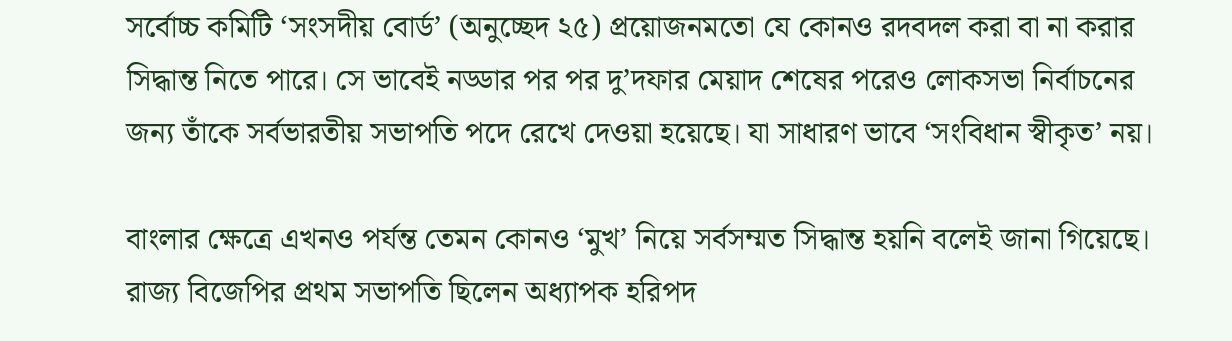সর্বোচ্চ কমিটি ‘সংসদীয় বোর্ড’ (অনুচ্ছেদ ২৫) প্রয়োজনমতো যে কোনও রদবদল করা বা না করার সিদ্ধান্ত নিতে পারে। সে ভাবেই নড্ডার পর পর দু’দফার মেয়াদ শেষের পরেও লোকসভা নির্বাচনের জন্য তাঁকে সর্বভারতীয় সভাপতি পদে রেখে দেওয়া হয়েছে। যা সাধারণ ভাবে ‘সংবিধান স্বীকৃত’ নয়।

বাংলার ক্ষেত্রে এখনও পর্যন্ত তেমন কোনও ‘মুখ’ নিয়ে সর্বসম্মত সিদ্ধান্ত হয়নি বলেই জানা গিয়েছে। রাজ্য বিজেপির প্রথম সভাপতি ছিলেন অধ্যাপক হরিপদ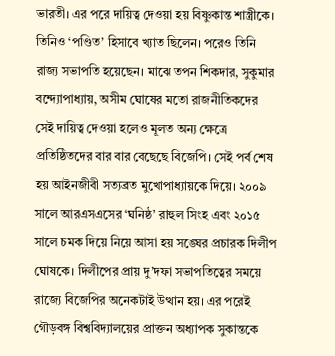ভারতী। এর পরে দায়িত্ব দেওয়া হয় বিষ্ণুকান্ত শাস্ত্রীকে। তিনিও ‘পণ্ডিত’ হিসাবে খ্যাত ছিলেন। পরেও তিনি রাজ্য সভাপতি হয়েছেন। মাঝে তপন শিকদার, সুকুমার বন্দ্যোপাধ্যায়, অসীম ঘোষের মতো রাজনীতিকদের সেই দায়িত্ব দেওয়া হলেও মূলত অন্য ক্ষেত্রে প্রতিষ্ঠিতদের বার বার বেছেছে বিজেপি। সেই পর্ব শেষ হয় আইনজীবী সত্যব্রত মুখোপাধ্যায়কে দিয়ে। ২০০৯ সালে আরএসএসের ‘ঘনিষ্ঠ’ রাহুল সিংহ এবং ২০১৫ সালে চমক দিয়ে নিয়ে আসা হয় সঙ্ঘের প্রচারক দিলীপ ঘোষকে। দিলীপের প্রায় দু’দফা সভাপতিত্বের সময়ে রাজ্যে বিজেপির অনেকটাই উত্থান হয়। এর পরেই গৌড়বঙ্গ বিশ্ববিদ্যালয়ের প্রাক্তন অধ্যাপক সুকান্তকে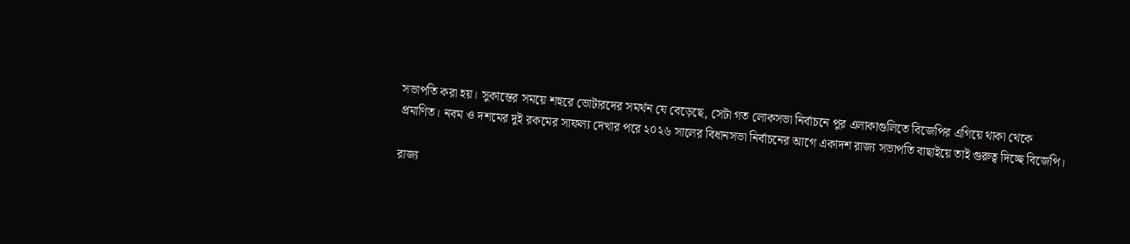সভাপতি করা হয়। সুকান্তের সময়ে শহুরে ভোটারদের সমর্থন যে বেড়েছে, সেটা গত লোকসভা নির্বাচনে পুর এলাকাগুলিতে বিজেপির এগিয়ে থাকা থেকে প্রমাণিত। নবম ও দশমের দুই রকমের সাফল্য দেখার পরে ২০২৬ সালের বিধানসভা নির্বাচনের আগে একাদশ রাজ্য সভাপতি বাছাইয়ে তাই গুরুত্ব দিচ্ছে বিজেপি।

রাজ্য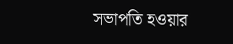সভাপতি হওয়ার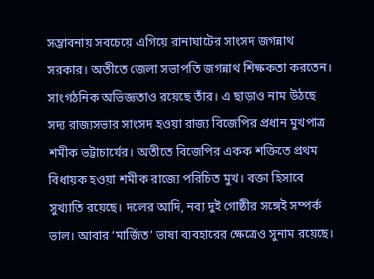সম্ভাবনায় সবচেয়ে এগিয়ে রানাঘাটের সাংসদ জগন্নাথ সরকার। অতীতে জেলা সভাপতি জগন্নাথ শিক্ষকতা করতেন। সাংগঠনিক অভিজ্ঞতাও রয়েছে তাঁর। এ ছাড়াও নাম উঠছে সদ্য রাজ্যসভার সাংসদ হওয়া রাজ্য বিজেপির প্রধান মুখপাত্র শমীক ভট্টাচার্যের। অতীতে বিজেপির একক শক্তিতে প্রথম বিধায়ক হওয়া শমীক রাজ্যে পরিচিত মুখ। বক্তা হিসাবে সুখ্যাতি রয়েছে। দলের আদি, নব্য দুই গোষ্ঠীর সঙ্গেই সম্পর্ক ভাল। আবার ‘মার্জিত’ ভাষা ব্যবহারের ক্ষেত্রেও সুনাম রয়েছে।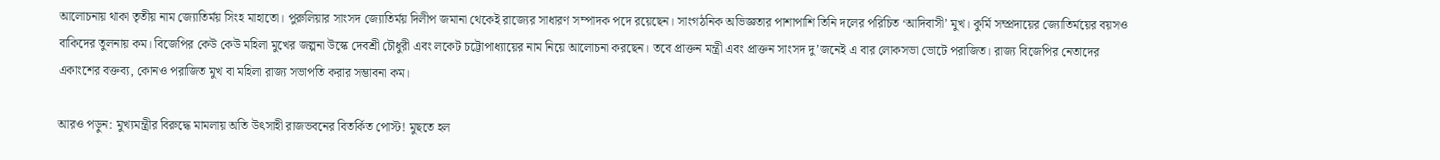আলোচনায় থাকা তৃতীয় নাম জ্যোতির্ময় সিংহ মাহাতো। পুরুলিয়ার সাংসদ জ্যোতির্ময় দিলীপ জমানা থেকেই রাজ্যের সাধারণ সম্পাদক পদে রয়েছেন। সাংগঠনিক অভিজ্ঞতার পাশাপাশি তিনি দলের পরিচিত ‘আদিবাসী’ মুখ। কুর্মি সম্প্রদায়ের জ্যোতির্ময়ের বয়সও বাকিদের তুলনায় কম। বিজেপির কেউ কেউ মহিলা মুখের জল্পনা উস্কে দেবশ্রী চৌধুরী এবং লকেট চট্টোপাধ্যায়ের নাম নিয়ে আলোচনা করছেন। তবে প্রাক্তন মন্ত্রী এবং প্রাক্তন সাংসদ দু’জনেই এ বার লোকসভা ভোটে পরাজিত। রাজ্য বিজেপির নেতাদের একাংশের বক্তব্য, কোনও পরাজিত মুখ বা মহিলা রাজ্য সভাপতি করার সম্ভাবনা কম।

আরও পড়ুন: মুখ্যমন্ত্রীর বিরুদ্ধে মামলায় অতি উৎসাহী রাজভবনের বিতর্কিত পোস্ট! মুছতে হল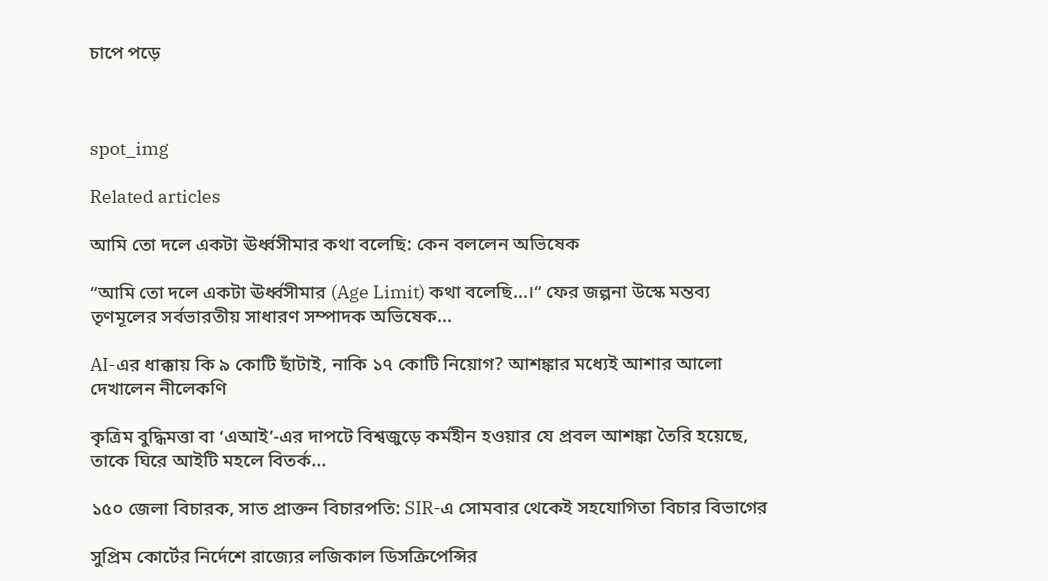চাপে পড়ে



spot_img

Related articles

আমি তো দলে একটা ঊর্ধ্বসীমার কথা বলেছি: কেন বললেন অভিষেক

“আমি তো দলে একটা ঊর্ধ্বসীমার (Age Limit) কথা বলেছি...।“ ফের জল্পনা উস্কে মন্তব্য তৃণমূলের সর্বভারতীয় সাধারণ সম্পাদক অভিষেক...

AI-এর ধাক্কায় কি ৯ কোটি ছাঁটাই, নাকি ১৭ কোটি নিয়োগ? আশঙ্কার মধ্যেই আশার আলো দেখালেন নীলেকণি

কৃত্রিম বুদ্ধিমত্তা বা ‘এআই’-এর দাপটে বিশ্বজুড়ে কর্মহীন হওয়ার যে প্রবল আশঙ্কা তৈরি হয়েছে, তাকে ঘিরে আইটি মহলে বিতর্ক...

১৫০ জেলা বিচারক, সাত প্রাক্তন বিচারপতি: SIR-এ সোমবার থেকেই সহযোগিতা বিচার বিভাগের

সুপ্রিম কোর্টের নির্দেশে রাজ্যের লজিকাল ডিসক্রিপেন্সির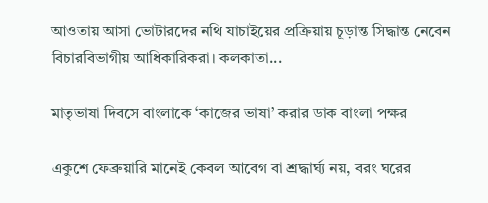আওতায় আসা ভোটারদের নথি যাচাইয়ের প্রক্রিয়ায় চূড়ান্ত সিদ্ধান্ত নেবেন বিচারবিভাগীয় আধিকারিকরা। কলকাতা...

মাতৃভাষা দিবসে বাংলাকে ‘কাজের ভাষা’ করার ডাক বাংলা পক্ষর

একুশে ফেব্রুয়ারি মানেই কেবল আবেগ বা শ্রদ্ধার্ঘ্য নয়, বরং ঘরের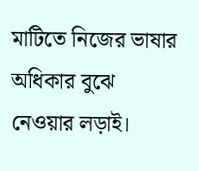মাটিতে নিজের ভাষার অধিকার বুঝে নেওয়ার লড়াই।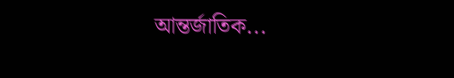আন্তর্জাতিক...